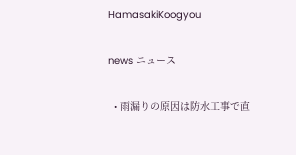HamasakiKoogyou

news ニュース

  • 雨漏りの原因は防水工事で直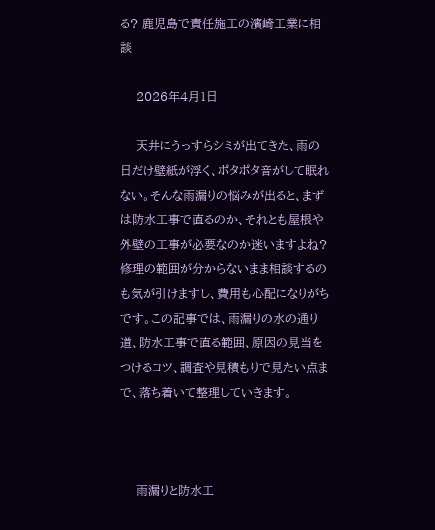る? 鹿児島で責任施工の濱崎工業に相談

    2026年4月1日

    天井にうっすらシミが出てきた、雨の日だけ壁紙が浮く、ポタポタ音がして眠れない。そんな雨漏りの悩みが出ると、まずは防水工事で直るのか、それとも屋根や外壁の工事が必要なのか迷いますよね?修理の範囲が分からないまま相談するのも気が引けますし、費用も心配になりがちです。この記事では、雨漏りの水の通り道、防水工事で直る範囲、原因の見当をつけるコツ、調査や見積もりで見たい点まで、落ち着いて整理していきます。



    雨漏りと防水工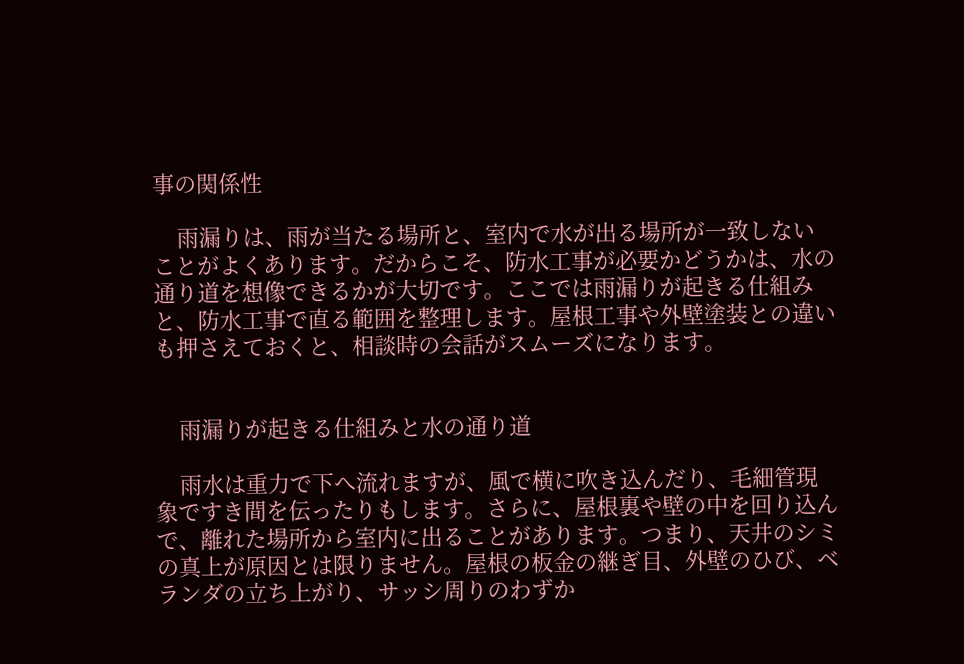事の関係性

    雨漏りは、雨が当たる場所と、室内で水が出る場所が一致しないことがよくあります。だからこそ、防水工事が必要かどうかは、水の通り道を想像できるかが大切です。ここでは雨漏りが起きる仕組みと、防水工事で直る範囲を整理します。屋根工事や外壁塗装との違いも押さえておくと、相談時の会話がスムーズになります。


    雨漏りが起きる仕組みと水の通り道

    雨水は重力で下へ流れますが、風で横に吹き込んだり、毛細管現象ですき間を伝ったりもします。さらに、屋根裏や壁の中を回り込んで、離れた場所から室内に出ることがあります。つまり、天井のシミの真上が原因とは限りません。屋根の板金の継ぎ目、外壁のひび、ベランダの立ち上がり、サッシ周りのわずか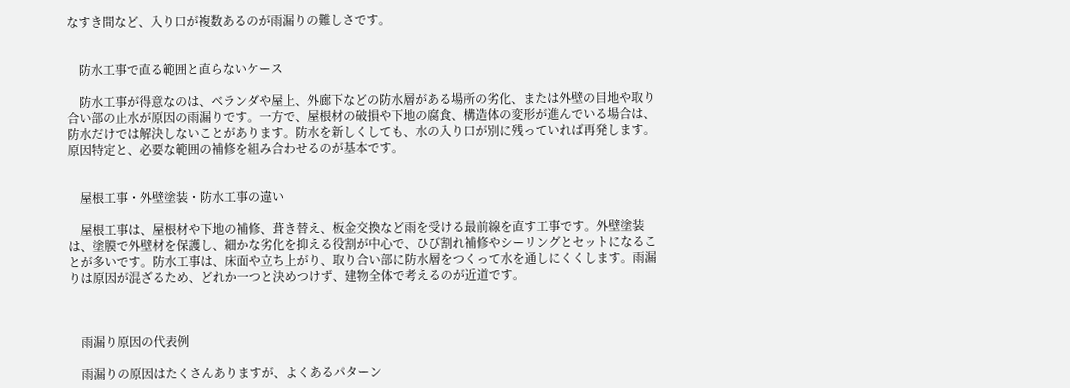なすき間など、入り口が複数あるのが雨漏りの難しさです。


    防水工事で直る範囲と直らないケース

    防水工事が得意なのは、ベランダや屋上、外廊下などの防水層がある場所の劣化、または外壁の目地や取り合い部の止水が原因の雨漏りです。一方で、屋根材の破損や下地の腐食、構造体の変形が進んでいる場合は、防水だけでは解決しないことがあります。防水を新しくしても、水の入り口が別に残っていれば再発します。原因特定と、必要な範囲の補修を組み合わせるのが基本です。


    屋根工事・外壁塗装・防水工事の違い

    屋根工事は、屋根材や下地の補修、葺き替え、板金交換など雨を受ける最前線を直す工事です。外壁塗装は、塗膜で外壁材を保護し、細かな劣化を抑える役割が中心で、ひび割れ補修やシーリングとセットになることが多いです。防水工事は、床面や立ち上がり、取り合い部に防水層をつくって水を通しにくくします。雨漏りは原因が混ざるため、どれか一つと決めつけず、建物全体で考えるのが近道です。



    雨漏り原因の代表例

    雨漏りの原因はたくさんありますが、よくあるパターン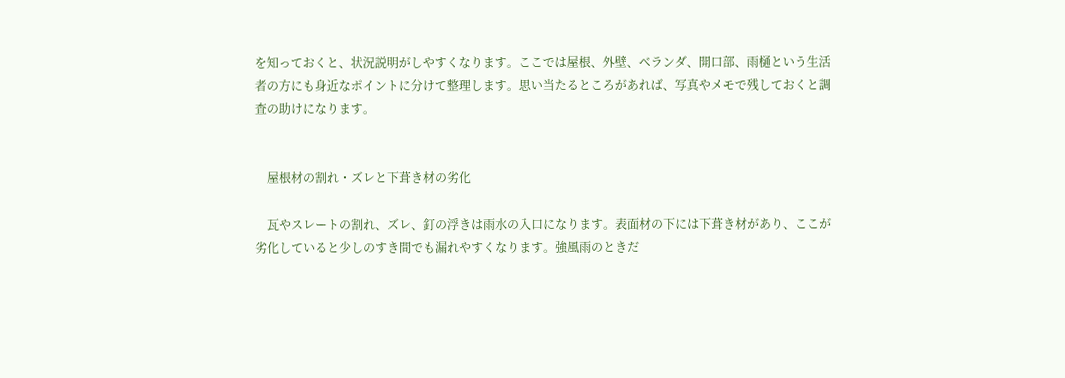を知っておくと、状況説明がしやすくなります。ここでは屋根、外壁、ベランダ、開口部、雨樋という生活者の方にも身近なポイントに分けて整理します。思い当たるところがあれば、写真やメモで残しておくと調査の助けになります。


    屋根材の割れ・ズレと下葺き材の劣化

    瓦やスレートの割れ、ズレ、釘の浮きは雨水の入口になります。表面材の下には下葺き材があり、ここが劣化していると少しのすき間でも漏れやすくなります。強風雨のときだ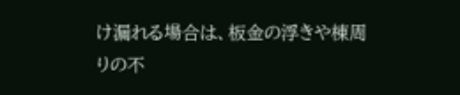け漏れる場合は、板金の浮きや棟周りの不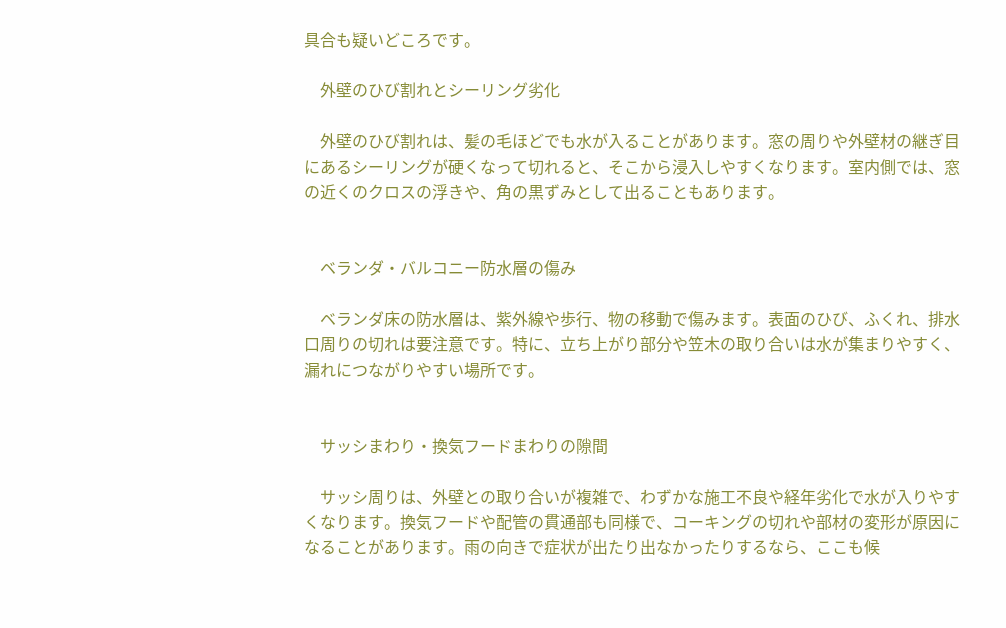具合も疑いどころです。

    外壁のひび割れとシーリング劣化

    外壁のひび割れは、髪の毛ほどでも水が入ることがあります。窓の周りや外壁材の継ぎ目にあるシーリングが硬くなって切れると、そこから浸入しやすくなります。室内側では、窓の近くのクロスの浮きや、角の黒ずみとして出ることもあります。


    ベランダ・バルコニー防水層の傷み

    ベランダ床の防水層は、紫外線や歩行、物の移動で傷みます。表面のひび、ふくれ、排水口周りの切れは要注意です。特に、立ち上がり部分や笠木の取り合いは水が集まりやすく、漏れにつながりやすい場所です。


    サッシまわり・換気フードまわりの隙間

    サッシ周りは、外壁との取り合いが複雑で、わずかな施工不良や経年劣化で水が入りやすくなります。換気フードや配管の貫通部も同様で、コーキングの切れや部材の変形が原因になることがあります。雨の向きで症状が出たり出なかったりするなら、ここも候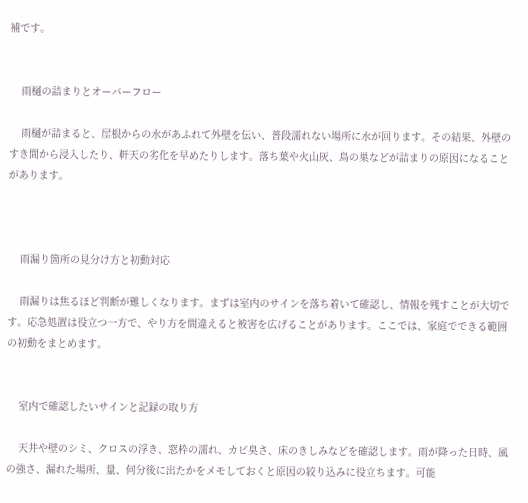補です。


    雨樋の詰まりとオーバーフロー

    雨樋が詰まると、屋根からの水があふれて外壁を伝い、普段濡れない場所に水が回ります。その結果、外壁のすき間から浸入したり、軒天の劣化を早めたりします。落ち葉や火山灰、鳥の巣などが詰まりの原因になることがあります。



    雨漏り箇所の見分け方と初動対応

    雨漏りは焦るほど判断が難しくなります。まずは室内のサインを落ち着いて確認し、情報を残すことが大切です。応急処置は役立つ一方で、やり方を間違えると被害を広げることがあります。ここでは、家庭でできる範囲の初動をまとめます。


    室内で確認したいサインと記録の取り方

    天井や壁のシミ、クロスの浮き、窓枠の濡れ、カビ臭さ、床のきしみなどを確認します。雨が降った日時、風の強さ、漏れた場所、量、何分後に出たかをメモしておくと原因の絞り込みに役立ちます。可能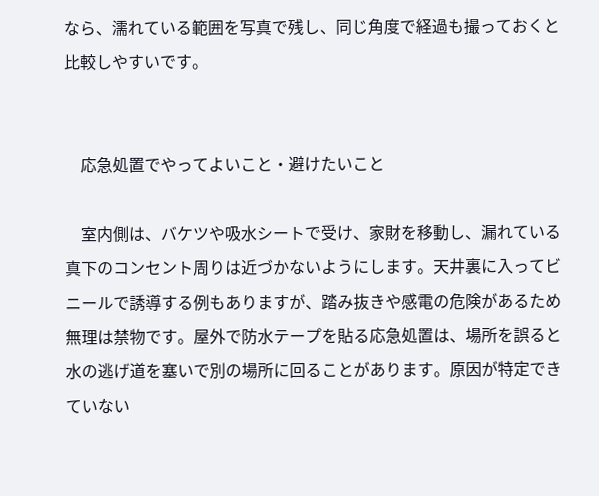なら、濡れている範囲を写真で残し、同じ角度で経過も撮っておくと比較しやすいです。


    応急処置でやってよいこと・避けたいこと

    室内側は、バケツや吸水シートで受け、家財を移動し、漏れている真下のコンセント周りは近づかないようにします。天井裏に入ってビニールで誘導する例もありますが、踏み抜きや感電の危険があるため無理は禁物です。屋外で防水テープを貼る応急処置は、場所を誤ると水の逃げ道を塞いで別の場所に回ることがあります。原因が特定できていない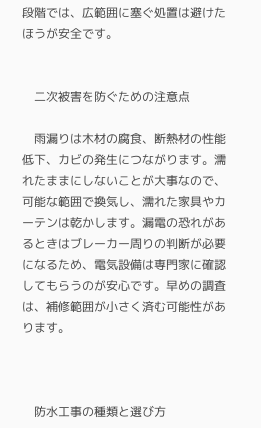段階では、広範囲に塞ぐ処置は避けたほうが安全です。


    二次被害を防ぐための注意点

    雨漏りは木材の腐食、断熱材の性能低下、カビの発生につながります。濡れたままにしないことが大事なので、可能な範囲で換気し、濡れた家具やカーテンは乾かします。漏電の恐れがあるときはブレーカー周りの判断が必要になるため、電気設備は専門家に確認してもらうのが安心です。早めの調査は、補修範囲が小さく済む可能性があります。



    防水工事の種類と選び方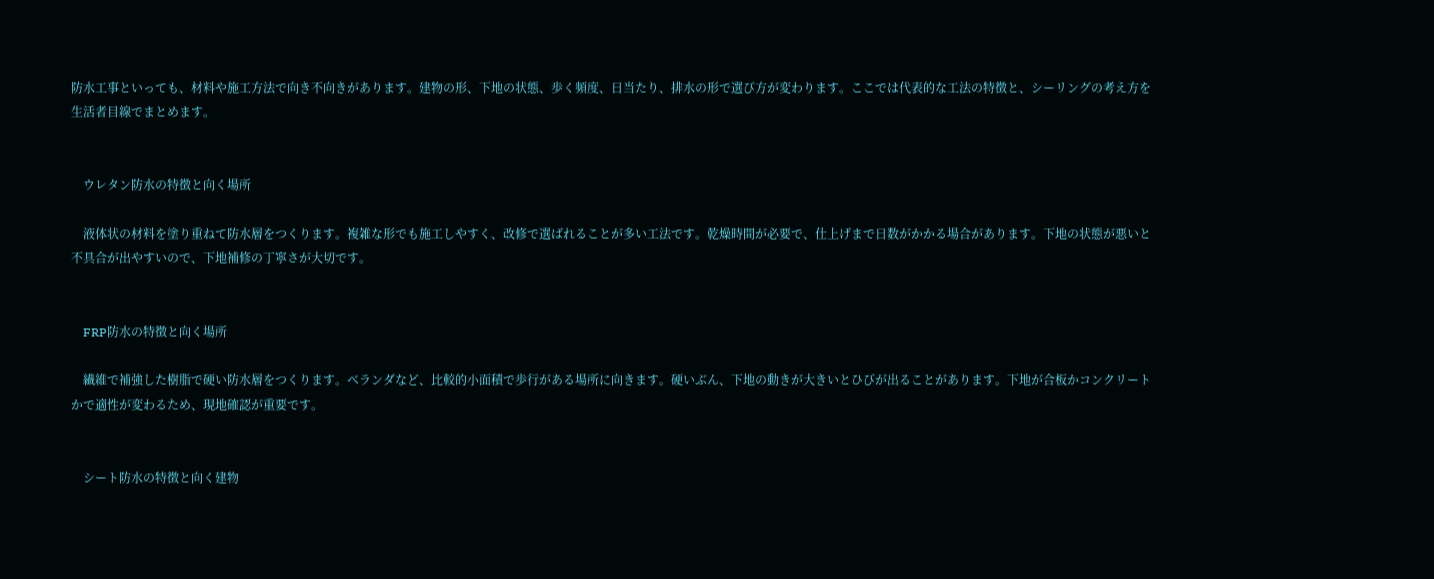防水工事といっても、材料や施工方法で向き不向きがあります。建物の形、下地の状態、歩く頻度、日当たり、排水の形で選び方が変わります。ここでは代表的な工法の特徴と、シーリングの考え方を生活者目線でまとめます。


    ウレタン防水の特徴と向く場所

    液体状の材料を塗り重ねて防水層をつくります。複雑な形でも施工しやすく、改修で選ばれることが多い工法です。乾燥時間が必要で、仕上げまで日数がかかる場合があります。下地の状態が悪いと不具合が出やすいので、下地補修の丁寧さが大切です。


    FRP防水の特徴と向く場所

    繊維で補強した樹脂で硬い防水層をつくります。ベランダなど、比較的小面積で歩行がある場所に向きます。硬いぶん、下地の動きが大きいとひびが出ることがあります。下地が合板かコンクリートかで適性が変わるため、現地確認が重要です。


    シート防水の特徴と向く建物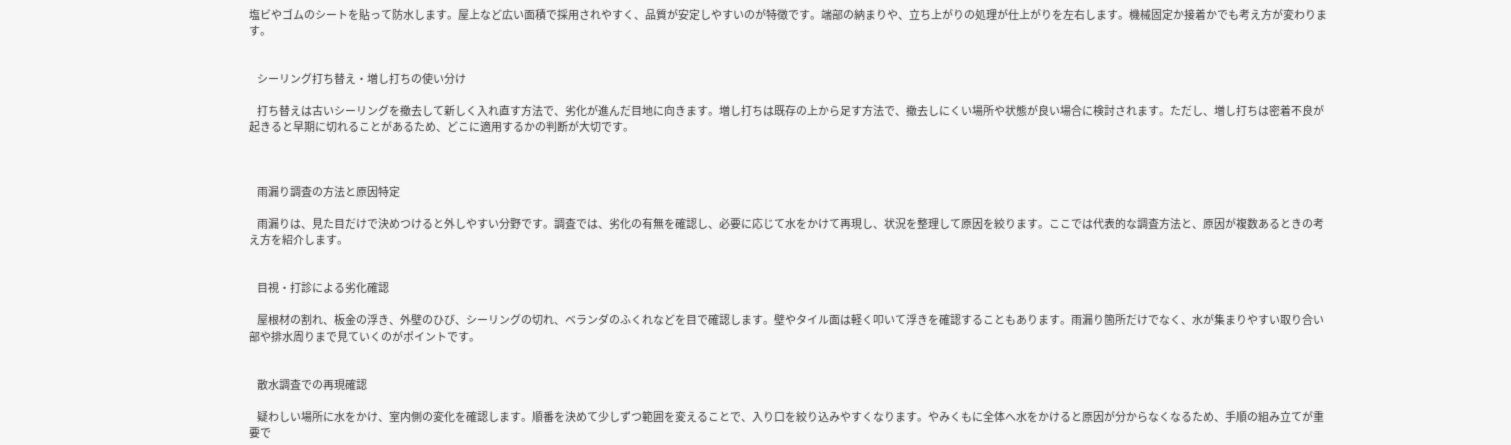塩ビやゴムのシートを貼って防水します。屋上など広い面積で採用されやすく、品質が安定しやすいのが特徴です。端部の納まりや、立ち上がりの処理が仕上がりを左右します。機械固定か接着かでも考え方が変わります。


    シーリング打ち替え・増し打ちの使い分け

    打ち替えは古いシーリングを撤去して新しく入れ直す方法で、劣化が進んだ目地に向きます。増し打ちは既存の上から足す方法で、撤去しにくい場所や状態が良い場合に検討されます。ただし、増し打ちは密着不良が起きると早期に切れることがあるため、どこに適用するかの判断が大切です。



    雨漏り調査の方法と原因特定

    雨漏りは、見た目だけで決めつけると外しやすい分野です。調査では、劣化の有無を確認し、必要に応じて水をかけて再現し、状況を整理して原因を絞ります。ここでは代表的な調査方法と、原因が複数あるときの考え方を紹介します。


    目視・打診による劣化確認

    屋根材の割れ、板金の浮き、外壁のひび、シーリングの切れ、ベランダのふくれなどを目で確認します。壁やタイル面は軽く叩いて浮きを確認することもあります。雨漏り箇所だけでなく、水が集まりやすい取り合い部や排水周りまで見ていくのがポイントです。


    散水調査での再現確認

    疑わしい場所に水をかけ、室内側の変化を確認します。順番を決めて少しずつ範囲を変えることで、入り口を絞り込みやすくなります。やみくもに全体へ水をかけると原因が分からなくなるため、手順の組み立てが重要で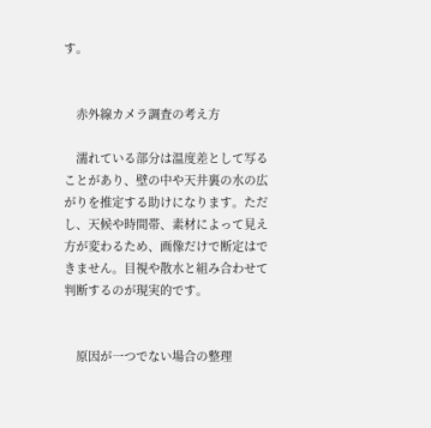す。


    赤外線カメラ調査の考え方

    濡れている部分は温度差として写ることがあり、壁の中や天井裏の水の広がりを推定する助けになります。ただし、天候や時間帯、素材によって見え方が変わるため、画像だけで断定はできません。目視や散水と組み合わせて判断するのが現実的です。


    原因が一つでない場合の整理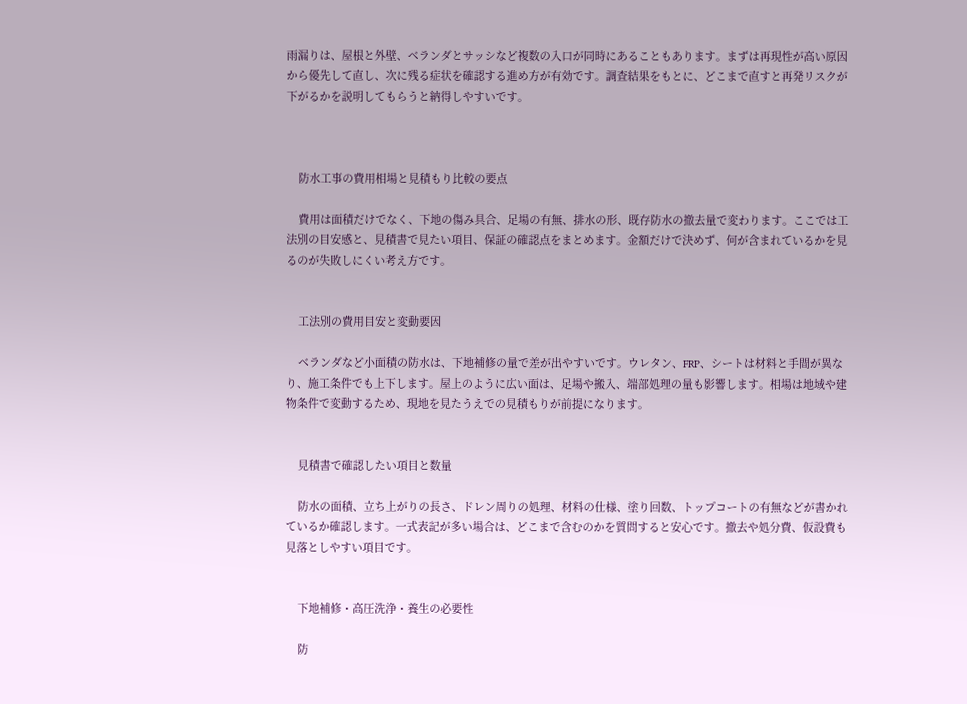雨漏りは、屋根と外壁、ベランダとサッシなど複数の入口が同時にあることもあります。まずは再現性が高い原因から優先して直し、次に残る症状を確認する進め方が有効です。調査結果をもとに、どこまで直すと再発リスクが下がるかを説明してもらうと納得しやすいです。



    防水工事の費用相場と見積もり比較の要点

    費用は面積だけでなく、下地の傷み具合、足場の有無、排水の形、既存防水の撤去量で変わります。ここでは工法別の目安感と、見積書で見たい項目、保証の確認点をまとめます。金額だけで決めず、何が含まれているかを見るのが失敗しにくい考え方です。


    工法別の費用目安と変動要因

    ベランダなど小面積の防水は、下地補修の量で差が出やすいです。ウレタン、FRP、シートは材料と手間が異なり、施工条件でも上下します。屋上のように広い面は、足場や搬入、端部処理の量も影響します。相場は地域や建物条件で変動するため、現地を見たうえでの見積もりが前提になります。


    見積書で確認したい項目と数量

    防水の面積、立ち上がりの長さ、ドレン周りの処理、材料の仕様、塗り回数、トップコートの有無などが書かれているか確認します。一式表記が多い場合は、どこまで含むのかを質問すると安心です。撤去や処分費、仮設費も見落としやすい項目です。


    下地補修・高圧洗浄・養生の必要性

    防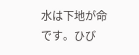水は下地が命です。ひび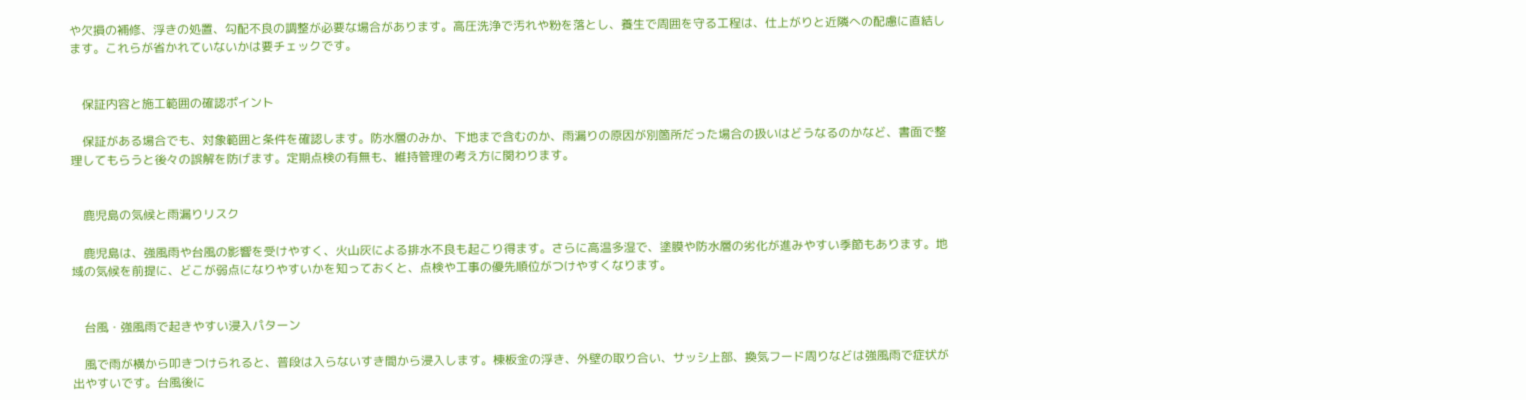や欠損の補修、浮きの処置、勾配不良の調整が必要な場合があります。高圧洗浄で汚れや粉を落とし、養生で周囲を守る工程は、仕上がりと近隣への配慮に直結します。これらが省かれていないかは要チェックです。


    保証内容と施工範囲の確認ポイント

    保証がある場合でも、対象範囲と条件を確認します。防水層のみか、下地まで含むのか、雨漏りの原因が別箇所だった場合の扱いはどうなるのかなど、書面で整理してもらうと後々の誤解を防げます。定期点検の有無も、維持管理の考え方に関わります。


    鹿児島の気候と雨漏りリスク

    鹿児島は、強風雨や台風の影響を受けやすく、火山灰による排水不良も起こり得ます。さらに高温多湿で、塗膜や防水層の劣化が進みやすい季節もあります。地域の気候を前提に、どこが弱点になりやすいかを知っておくと、点検や工事の優先順位がつけやすくなります。


    台風・強風雨で起きやすい浸入パターン

    風で雨が横から叩きつけられると、普段は入らないすき間から浸入します。棟板金の浮き、外壁の取り合い、サッシ上部、換気フード周りなどは強風雨で症状が出やすいです。台風後に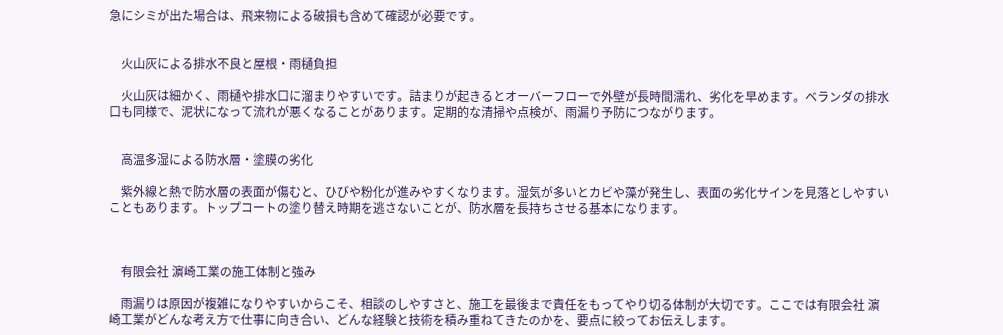急にシミが出た場合は、飛来物による破損も含めて確認が必要です。


    火山灰による排水不良と屋根・雨樋負担

    火山灰は細かく、雨樋や排水口に溜まりやすいです。詰まりが起きるとオーバーフローで外壁が長時間濡れ、劣化を早めます。ベランダの排水口も同様で、泥状になって流れが悪くなることがあります。定期的な清掃や点検が、雨漏り予防につながります。


    高温多湿による防水層・塗膜の劣化

    紫外線と熱で防水層の表面が傷むと、ひびや粉化が進みやすくなります。湿気が多いとカビや藻が発生し、表面の劣化サインを見落としやすいこともあります。トップコートの塗り替え時期を逃さないことが、防水層を長持ちさせる基本になります。



    有限会社 濵崎工業の施工体制と強み

    雨漏りは原因が複雑になりやすいからこそ、相談のしやすさと、施工を最後まで責任をもってやり切る体制が大切です。ここでは有限会社 濵崎工業がどんな考え方で仕事に向き合い、どんな経験と技術を積み重ねてきたのかを、要点に絞ってお伝えします。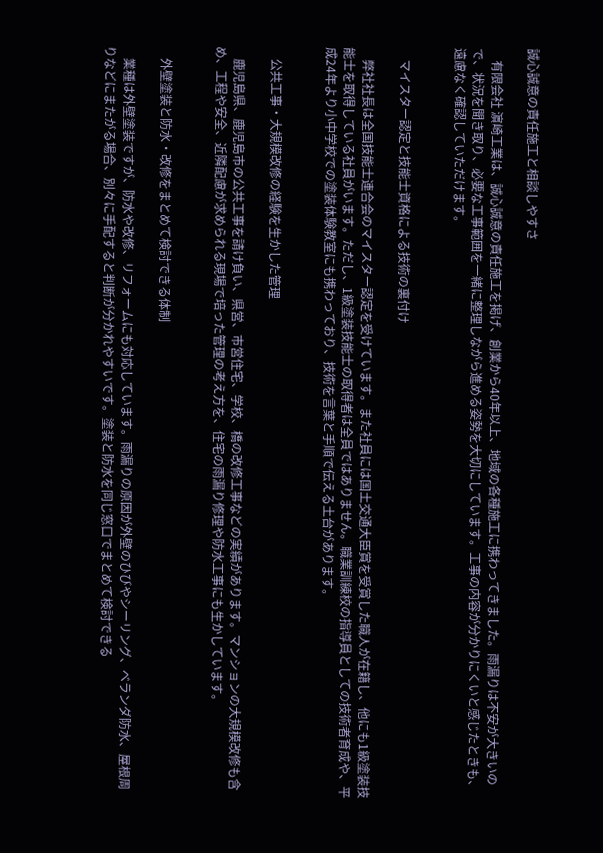誠心誠意の責任施工と相談しやすさ

    有限会社 濵崎工業は、誠心誠意の責任施工を掲げ、創業から40年以上、地域の各種施工に携わってきました。雨漏りは不安が大きいので、状況を聞き取り、必要な工事範囲を一緒に整理しながら進める姿勢を大切にしています。工事の内容が分かりにくいと感じたときも、遠慮なく確認していただけます。


    マイスター認定と技能士資格による技術の裏付け

    弊社社長は全国技能士連合会のマイスター認定を受けています。また社員には国土交通大臣賞を受賞した職人が在籍し、他にも1級塗装技能士を取得している社員がいます。ただし、1級塗装技能士の取得者は全員ではありません。職業訓練校の指導員としての技術者育成や、平成24年より小中学校での塗装体験教室にも携わっており、技術を言葉と手順で伝える土台があります。


    公共工事・大規模改修の経験を生かした管理

    鹿児島県、鹿児島市の公共工事を請け負い、県営、市営住宅、学校、橋の改修工事などの実績があります。マンションの大規模改修も含め、工程や安全、近隣配慮が求められる現場で培った管理の考え方を、住宅の雨漏り修理や防水工事にも生かしています。


    外壁塗装と防水・改修をまとめて検討できる体制

    業種は外壁塗装ですが、防水や改修、リフォームにも対応しています。雨漏りの原因が外壁のひびやシーリング、ベランダ防水、屋根周りなどにまたがる場合、別々に手配すると判断が分かれやすいです。塗装と防水を同じ窓口でまとめて検討できる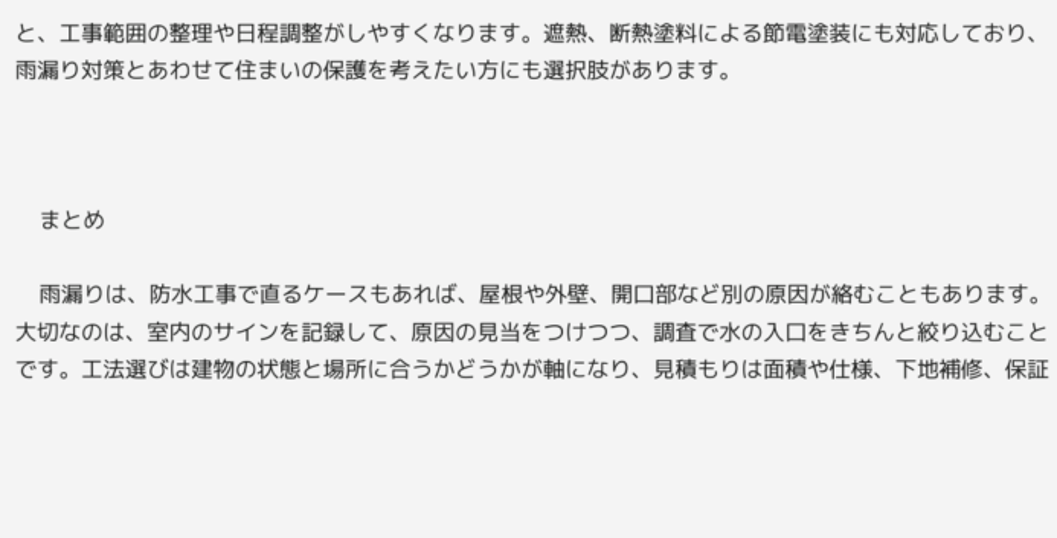と、工事範囲の整理や日程調整がしやすくなります。遮熱、断熱塗料による節電塗装にも対応しており、雨漏り対策とあわせて住まいの保護を考えたい方にも選択肢があります。



    まとめ

    雨漏りは、防水工事で直るケースもあれば、屋根や外壁、開口部など別の原因が絡むこともあります。大切なのは、室内のサインを記録して、原因の見当をつけつつ、調査で水の入口をきちんと絞り込むことです。工法選びは建物の状態と場所に合うかどうかが軸になり、見積もりは面積や仕様、下地補修、保証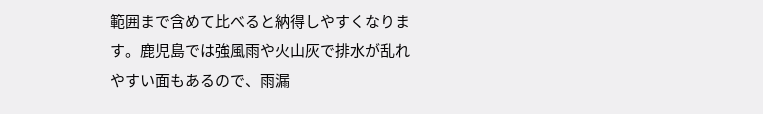範囲まで含めて比べると納得しやすくなります。鹿児島では強風雨や火山灰で排水が乱れやすい面もあるので、雨漏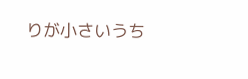りが小さいうち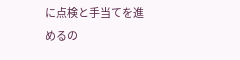に点検と手当てを進めるの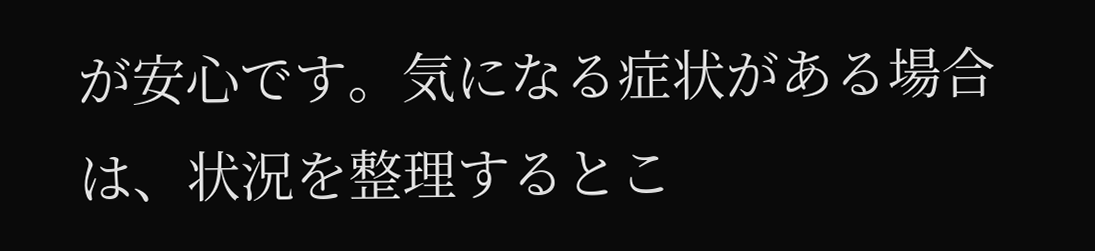が安心です。気になる症状がある場合は、状況を整理するとこ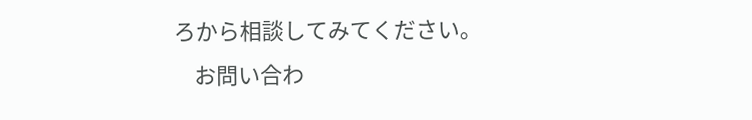ろから相談してみてください。
    お問い合わ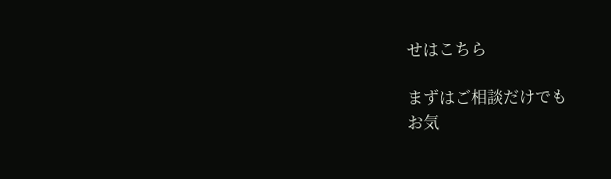せはこちら

まずはご相談だけでも
お気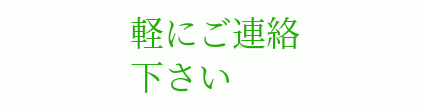軽にご連絡下さい